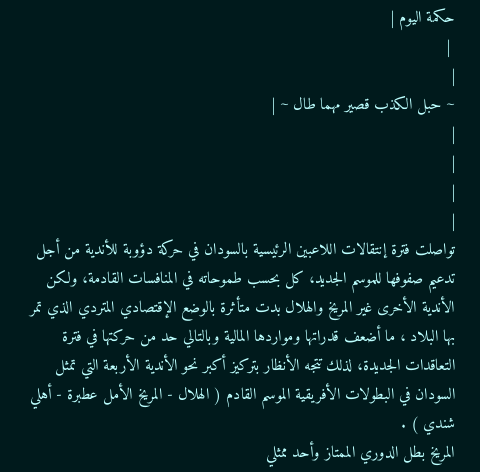حكمة اليوم |
 |
|
~ حبل الكذب قصير مهما طال ~ |
|
|
|
|
تواصلت فترة إنتقالات اللاعبين الرئيسية بالسودان في حركة دؤوبة للأندية من أجل تدعيم صفوفها للموسم الجديد، كل بحسب طموحاته في المنافسات القادمة، ولكن الأندية الأخرى غير المريخ والهلال بدت متأثرة بالوضع الإقتصادي المتردي الذي تمر بها البلاد ، ما أضعف قدراتها ومواردها المالية وبالتالي حد من حركتها في فترة التعاقدات الجديدة، لذلك تتجه الأنظار بتركيز أكبر نحو الأندية الأربعة التي تمثل السودان في البطولات الأفريقية الموسم القادم ( الهلال - المريخ الأمل عطبرة - أهلي شندي ) .
المريخ بطل الدوري الممتاز وأحد ممثلي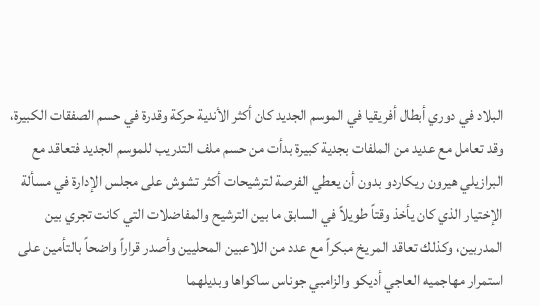البلاد في دوري أبطال أفريقيا في الموسم الجديد كان أكثر الأندية حركة وقدرة في حسم الصفقات الكبيرة، وقد تعامل مع عديد من الملفات بجدية كبيرة بدأت من حسم ملف التدريب للموسم الجديد فتعاقد مع البرازيلي هيرون ريكاردو بدون أن يعطي الفرصة لترشيحات أكثر تشوش على مجلس الإدارة في مسألة الإختيار الذي كان يأخذ وقتاً طويلاً في السابق ما بين الترشيح والمفاضلات التي كانت تجري بين المدربين، وكذلك تعاقد المريخ مبكراً مع عدد من اللاعبين المحليين وأصدر قراراً واضحاً بالتأمين على استمرار مهاجميه العاجي أديكو والزامبي جوناس ساكواها وبديلهما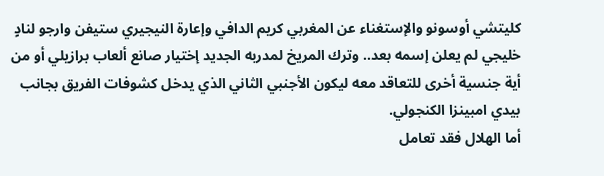كليتشي أوسونو والإستغناء عن المغربي كريم الدافي وإعارة النيجيري ستيفن وارجو لنادٍ خليجي لم يعلن إسمه بعد.. وترك المريخ لمدربه الجديد إختيار صانع ألعاب برازيلي أو من أية جنسية أخرى للتعاقد معه ليكون الأجنبي الثاني الذي يدخل كشوفات الفريق بجانب بيدي امبينزا الكنجولي.
أما الهلال فقد تعامل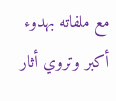مع ملفاته بهدوء أكبر وتروي أثار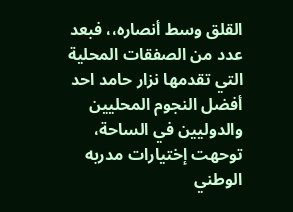القلق وسط أنصاره،، فبعد عدد من الصفقات المحلية التي تقدمها نزار حامد احد أفضل النجوم المحليين والدوليين في الساحة، توحهت إختيارات مدربه الوطني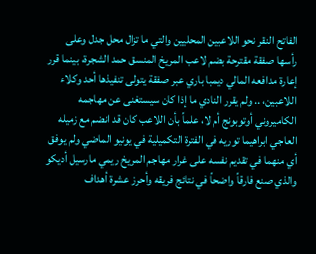الفاتح النقر نحو اللاعبين المحليين والتي ما تزال محل جدل وعلى رأسها صفقة مقترحة بضم لاعب المريخ المنسق حمد الشجرة، بينما قرر إعارة مدافعه المالي ديمبا باري عبر صفقة يتولى تنفيذها أحد وكلاء اللاعبين، .. ولم يقرر النادي ما إذا كان سيستغنى عن مهاجمه الكاميروني أوتوبونج أم لا، علماً بأن اللاعب كان قد انضم مع زميله العاجي ابراهيما توريه في الفترة التكميلية في يونيو الماضي ولم يوفق أي منهما في تقديم نفسه على غرار مهاجم المريخ ريمي مارسيل أديكو والذي صنع فارقاً واضحاً في نتائج فريقه وأحرز عشرة أهداف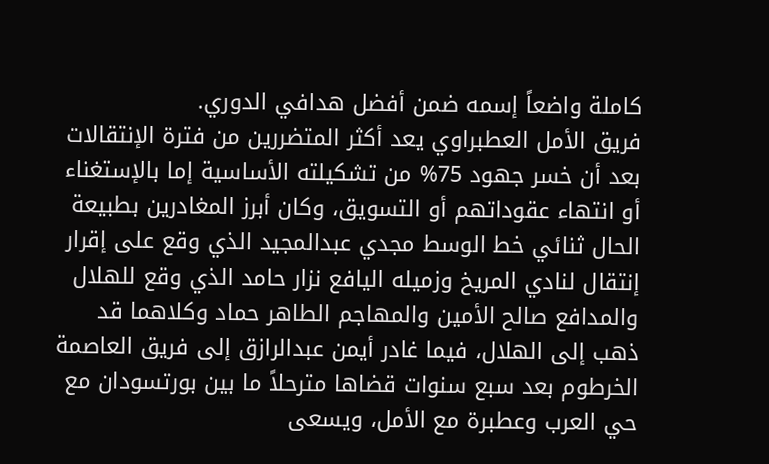كاملة واضعاً إسمه ضمن أفضل هدافي الدوري.
فريق الأمل العطبراوي يعد أكثر المتضررين من فترة الإنتقالات بعد أن خسر جهود 75% من تشكيلته الأساسية إما بالإستغناء أو انتهاء عقوداتهم أو التسويق، وكان أبرز المغادرين بطبيعة الحال ثنائي خط الوسط مجدي عبدالمجيد الذي وقع على إقرار إنتقال لنادي المريخ وزميله اليافع نزار حامد الذي وقع للهلال والمدافع صالح الأمين والمهاجم الطاهر حماد وكلاهما قد ذهب إلى الهلال، فيما غادر أيمن عبدالرازق إلى فريق العاصمة الخرطوم بعد سبع سنوات قضاها مترحلاً ما بين بورتسودان مع حي العرب وعطبرة مع الأمل، ويسعى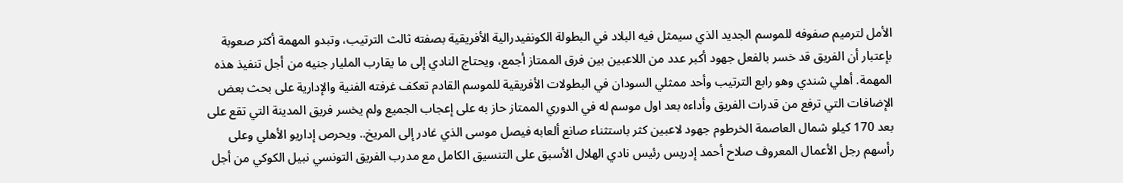الأمل لترميم صفوفه للموسم الجديد الذي سيمثل فيه البلاد في البطولة الكونفيدرالية الأفريقية بصفته ثالث الترتيب، وتبدو المهمة أكثر صعوبة بإعتبار أن الفريق قد خسر بالفعل جهود أكبر عدد من اللاعبين بين فرق الممتاز أجمع، ويحتاج النادي إلى ما يقارب المليار جنيه من أجل تنفيذ هذه المهمة. أهلي شندي وهو رابع الترتيب وأحد ممثلي السودان في البطولات الأفريقية للموسم القادم تعكف غرفته الفنية والإدارية على بحث بعض الإضافات التي ترفع من قدرات الفريق وأداءه بعد اول موسم له في الدوري الممتاز حاز به على إعجاب الجميع ولم يخسر فريق المدينة التي تقع على بعد 170 كيلو شمال العاصمة الخرطوم جهود لاعبين كثر باستثناء صانع ألعابه فيصل موسى الذي غادر إلى المريخ.. ويحرص إداريو الأهلي وعلى رأسهم رجل الأعمال المعروف صلاح أحمد إدريس رئيس نادي الهلال الأسبق على التنسيق الكامل مع مدرب الفريق التونسي نبيل الكوكي من أجل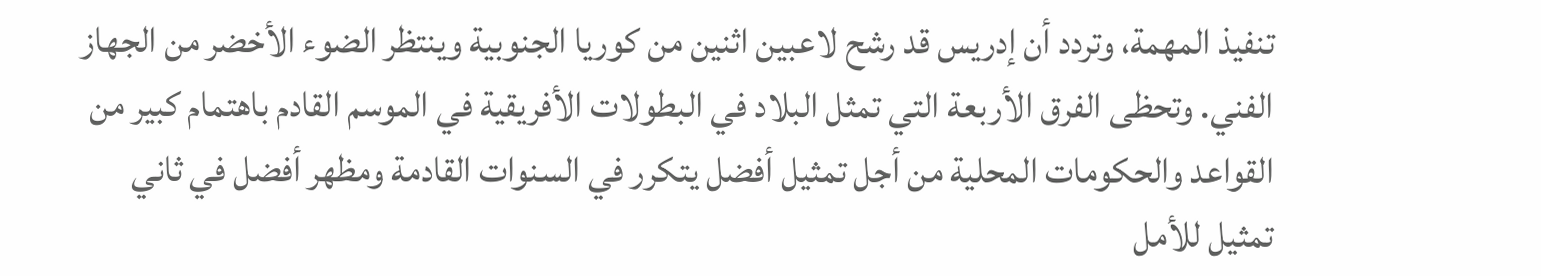تنفيذ المهمة، وتردد أن إدريس قد رشح لاعبين اثنين من كوريا الجنوبية وينتظر الضوء الأخضر من الجهاز الفني. وتحظى الفرق الأربعة التي تمثل البلاد في البطولات الأفريقية في الموسم القادم باهتمام كبير من القواعد والحكومات المحلية من أجل تمثيل أفضل يتكرر في السنوات القادمة ومظهر أفضل في ثاني تمثيل للأمل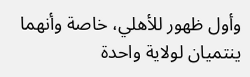وأول ظهور للأهلي، خاصة وأنهما ينتميان لولاية واحدة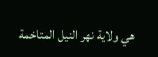هي ولاية نهر النيل المتاخمة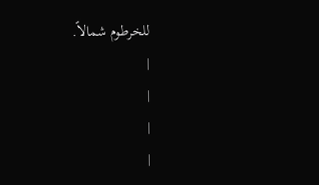للخرطوم شمالاً.
|
|
|
|